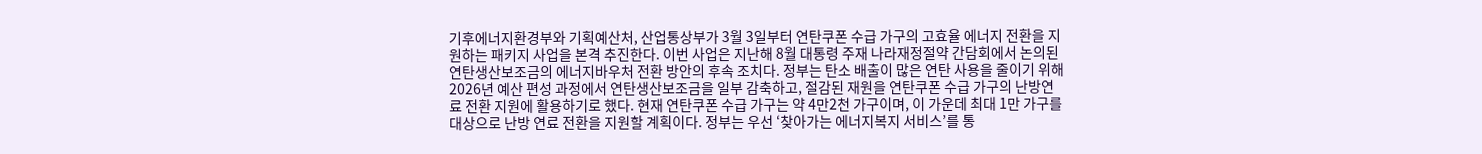기후에너지환경부와 기획예산처, 산업통상부가 3월 3일부터 연탄쿠폰 수급 가구의 고효율 에너지 전환을 지원하는 패키지 사업을 본격 추진한다. 이번 사업은 지난해 8월 대통령 주재 나라재정절약 간담회에서 논의된 연탄생산보조금의 에너지바우처 전환 방안의 후속 조치다. 정부는 탄소 배출이 많은 연탄 사용을 줄이기 위해 2026년 예산 편성 과정에서 연탄생산보조금을 일부 감축하고, 절감된 재원을 연탄쿠폰 수급 가구의 난방연료 전환 지원에 활용하기로 했다. 현재 연탄쿠폰 수급 가구는 약 4만2천 가구이며, 이 가운데 최대 1만 가구를 대상으로 난방 연료 전환을 지원할 계획이다. 정부는 우선 ‘찾아가는 에너지복지 서비스’를 통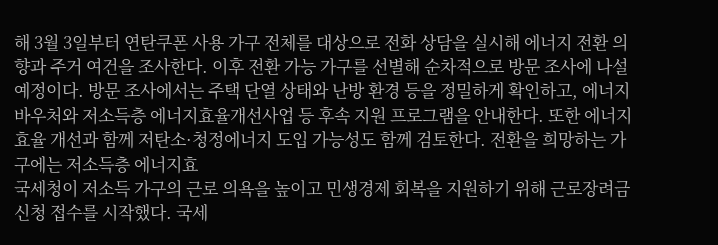해 3월 3일부터 연탄쿠폰 사용 가구 전체를 대상으로 전화 상담을 실시해 에너지 전환 의향과 주거 여건을 조사한다. 이후 전환 가능 가구를 선별해 순차적으로 방문 조사에 나설 예정이다. 방문 조사에서는 주택 단열 상태와 난방 환경 등을 정밀하게 확인하고, 에너지바우처와 저소득층 에너지효율개선사업 등 후속 지원 프로그램을 안내한다. 또한 에너지 효율 개선과 함께 저탄소·청정에너지 도입 가능성도 함께 검토한다. 전환을 희망하는 가구에는 저소득층 에너지효
국세청이 저소득 가구의 근로 의욕을 높이고 민생경제 회복을 지원하기 위해 근로장려금 신청 접수를 시작했다. 국세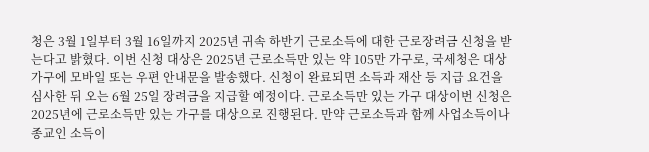청은 3월 1일부터 3월 16일까지 2025년 귀속 하반기 근로소득에 대한 근로장려금 신청을 받는다고 밝혔다. 이번 신청 대상은 2025년 근로소득만 있는 약 105만 가구로, 국세청은 대상 가구에 모바일 또는 우편 안내문을 발송했다. 신청이 완료되면 소득과 재산 등 지급 요건을 심사한 뒤 오는 6월 25일 장려금을 지급할 예정이다. 근로소득만 있는 가구 대상이번 신청은 2025년에 근로소득만 있는 가구를 대상으로 진행된다. 만약 근로소득과 함께 사업소득이나 종교인 소득이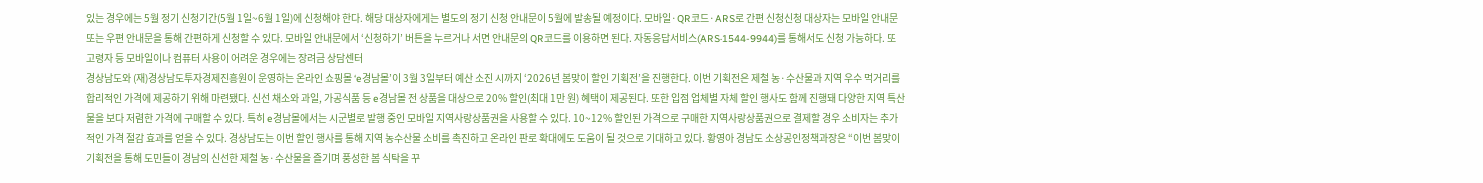있는 경우에는 5월 정기 신청기간(5월 1일~6월 1일)에 신청해야 한다. 해당 대상자에게는 별도의 정기 신청 안내문이 5월에 발송될 예정이다. 모바일·QR코드·ARS로 간편 신청신청 대상자는 모바일 안내문 또는 우편 안내문을 통해 간편하게 신청할 수 있다. 모바일 안내문에서 ‘신청하기’ 버튼을 누르거나 서면 안내문의 QR코드를 이용하면 된다. 자동응답서비스(ARS·1544-9944)를 통해서도 신청 가능하다. 또 고령자 등 모바일이나 컴퓨터 사용이 어려운 경우에는 장려금 상담센터
경상남도와 (재)경상남도투자경제진흥원이 운영하는 온라인 쇼핑몰 ‘e경남몰’이 3월 3일부터 예산 소진 시까지 ‘2026년 봄맞이 할인 기획전’을 진행한다. 이번 기획전은 제철 농·수산물과 지역 우수 먹거리를 합리적인 가격에 제공하기 위해 마련됐다. 신선 채소와 과일, 가공식품 등 e경남몰 전 상품을 대상으로 20% 할인(최대 1만 원) 혜택이 제공된다. 또한 입점 업체별 자체 할인 행사도 함께 진행돼 다양한 지역 특산물을 보다 저렴한 가격에 구매할 수 있다. 특히 e경남몰에서는 시군별로 발행 중인 모바일 지역사랑상품권을 사용할 수 있다. 10~12% 할인된 가격으로 구매한 지역사랑상품권으로 결제할 경우 소비자는 추가적인 가격 절감 효과를 얻을 수 있다. 경상남도는 이번 할인 행사를 통해 지역 농수산물 소비를 촉진하고 온라인 판로 확대에도 도움이 될 것으로 기대하고 있다. 황영아 경남도 소상공인정책과장은 “이번 봄맞이 기획전을 통해 도민들이 경남의 신선한 제철 농·수산물을 즐기며 풍성한 봄 식탁을 꾸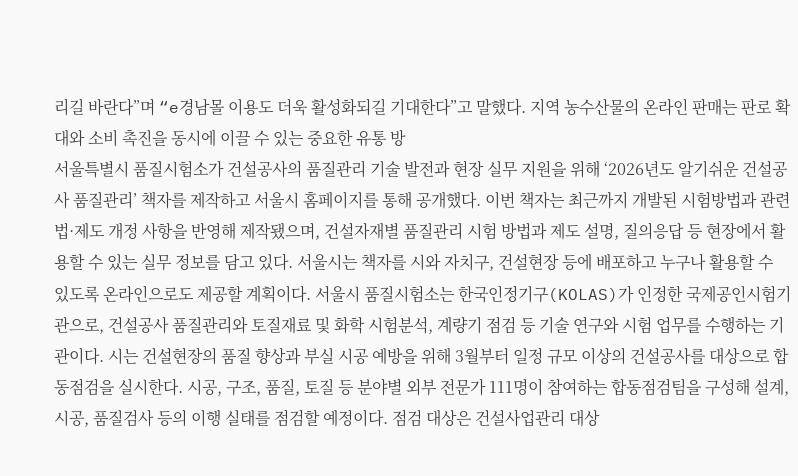리길 바란다”며 “e경남몰 이용도 더욱 활성화되길 기대한다”고 말했다. 지역 농수산물의 온라인 판매는 판로 확대와 소비 촉진을 동시에 이끌 수 있는 중요한 유통 방
서울특별시 품질시험소가 건설공사의 품질관리 기술 발전과 현장 실무 지원을 위해 ‘2026년도 알기쉬운 건설공사 품질관리’ 책자를 제작하고 서울시 홈페이지를 통해 공개했다. 이번 책자는 최근까지 개발된 시험방법과 관련 법·제도 개정 사항을 반영해 제작됐으며, 건설자재별 품질관리 시험 방법과 제도 설명, 질의응답 등 현장에서 활용할 수 있는 실무 정보를 담고 있다. 서울시는 책자를 시와 자치구, 건설현장 등에 배포하고 누구나 활용할 수 있도록 온라인으로도 제공할 계획이다. 서울시 품질시험소는 한국인정기구(KOLAS)가 인정한 국제공인시험기관으로, 건설공사 품질관리와 토질재료 및 화학 시험분석, 계량기 점검 등 기술 연구와 시험 업무를 수행하는 기관이다. 시는 건설현장의 품질 향상과 부실 시공 예방을 위해 3월부터 일정 규모 이상의 건설공사를 대상으로 합동점검을 실시한다. 시공, 구조, 품질, 토질 등 분야별 외부 전문가 111명이 참여하는 합동점검팀을 구성해 설계, 시공, 품질검사 등의 이행 실태를 점검할 예정이다. 점검 대상은 건설사업관리 대상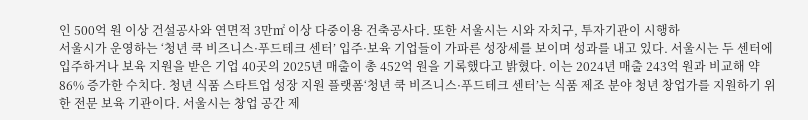인 500억 원 이상 건설공사와 연면적 3만㎡ 이상 다중이용 건축공사다. 또한 서울시는 시와 자치구, 투자기관이 시행하
서울시가 운영하는 ‘청년 쿡 비즈니스·푸드테크 센터’ 입주·보육 기업들이 가파른 성장세를 보이며 성과를 내고 있다. 서울시는 두 센터에 입주하거나 보육 지원을 받은 기업 40곳의 2025년 매출이 총 452억 원을 기록했다고 밝혔다. 이는 2024년 매출 243억 원과 비교해 약 86% 증가한 수치다. 청년 식품 스타트업 성장 지원 플랫폼‘청년 쿡 비즈니스·푸드테크 센터’는 식품 제조 분야 청년 창업가를 지원하기 위한 전문 보육 기관이다. 서울시는 창업 공간 제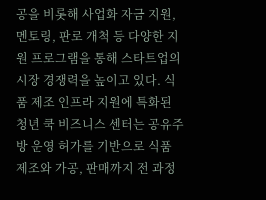공을 비롯해 사업화 자금 지원, 멘토링, 판로 개척 등 다양한 지원 프로그램을 통해 스타트업의 시장 경쟁력을 높이고 있다. 식품 제조 인프라 지원에 특화된 청년 쿡 비즈니스 센터는 공유주방 운영 허가를 기반으로 식품 제조와 가공, 판매까지 전 과정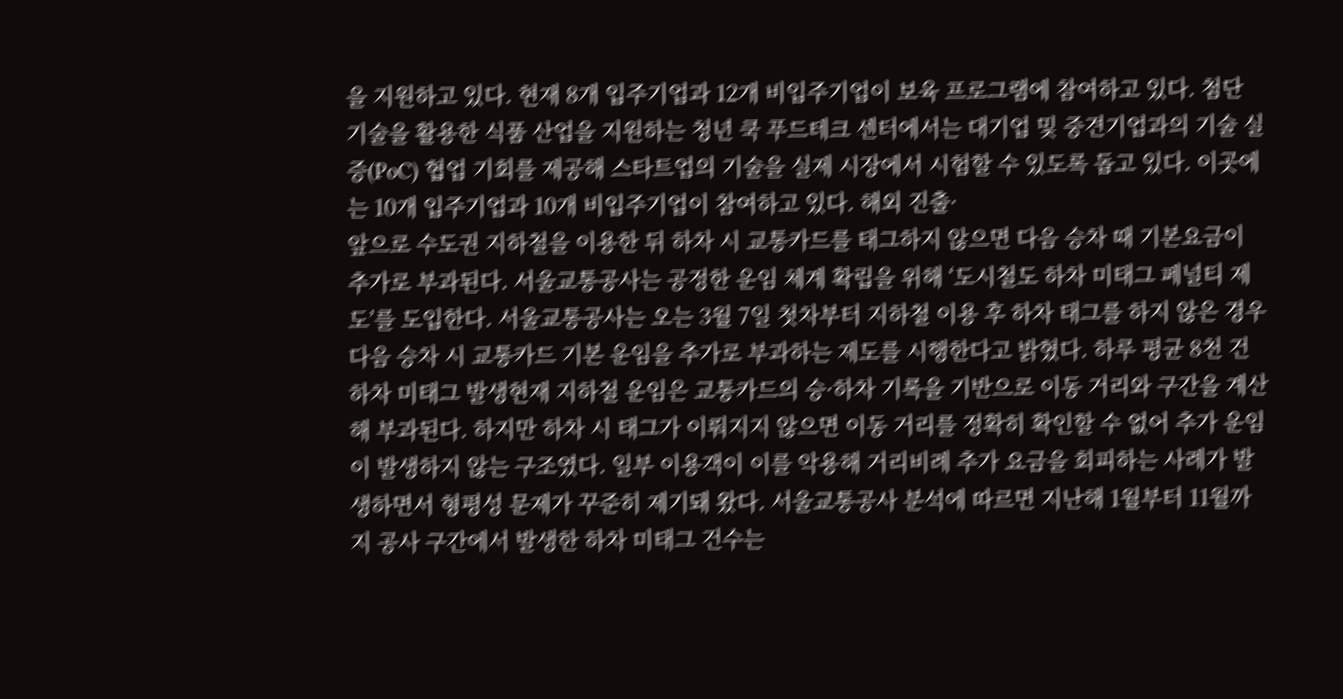을 지원하고 있다. 현재 8개 입주기업과 12개 비입주기업이 보육 프로그램에 참여하고 있다. 첨단 기술을 활용한 식품 산업을 지원하는 청년 쿡 푸드테크 센터에서는 대기업 및 중견기업과의 기술 실증(PoC) 협업 기회를 제공해 스타트업의 기술을 실제 시장에서 시험할 수 있도록 돕고 있다. 이곳에는 10개 입주기업과 10개 비입주기업이 참여하고 있다. 해외 진출·
앞으로 수도권 지하철을 이용한 뒤 하차 시 교통카드를 태그하지 않으면 다음 승차 때 기본요금이 추가로 부과된다. 서울교통공사는 공정한 운임 체계 확립을 위해 ‘도시철도 하차 미태그 페널티 제도’를 도입한다. 서울교통공사는 오는 3월 7일 첫차부터 지하철 이용 후 하차 태그를 하지 않은 경우 다음 승차 시 교통카드 기본 운임을 추가로 부과하는 제도를 시행한다고 밝혔다. 하루 평균 8천 건 하차 미태그 발생현재 지하철 운임은 교통카드의 승·하차 기록을 기반으로 이동 거리와 구간을 계산해 부과된다. 하지만 하차 시 태그가 이뤄지지 않으면 이동 거리를 정확히 확인할 수 없어 추가 운임이 발생하지 않는 구조였다. 일부 이용객이 이를 악용해 거리비례 추가 요금을 회피하는 사례가 발생하면서 형평성 문제가 꾸준히 제기돼 왔다. 서울교통공사 분석에 따르면 지난해 1월부터 11월까지 공사 구간에서 발생한 하차 미태그 건수는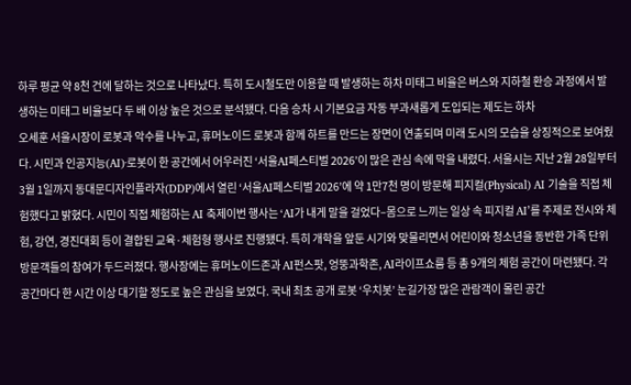하루 평균 약 8천 건에 달하는 것으로 나타났다. 특히 도시철도만 이용할 때 발생하는 하차 미태그 비율은 버스와 지하철 환승 과정에서 발생하는 미태그 비율보다 두 배 이상 높은 것으로 분석됐다. 다음 승차 시 기본요금 자동 부과새롭게 도입되는 제도는 하차
오세훈 서울시장이 로봇과 악수를 나누고, 휴머노이드 로봇과 함께 하트를 만드는 장면이 연출되며 미래 도시의 모습을 상징적으로 보여줬다. 시민과 인공지능(AI)·로봇이 한 공간에서 어우러진 ‘서울AI페스티벌 2026’이 많은 관심 속에 막을 내렸다. 서울시는 지난 2월 28일부터 3월 1일까지 동대문디자인플라자(DDP)에서 열린 ‘서울AI페스티벌 2026’에 약 1만7천 명이 방문해 피지컬(Physical) AI 기술을 직접 체험했다고 밝혔다. 시민이 직접 체험하는 AI 축제이번 행사는 ‘AI가 내게 말을 걸었다–몸으로 느끼는 일상 속 피지컬 AI’를 주제로 전시와 체험, 강연, 경진대회 등이 결합된 교육·체험형 행사로 진행됐다. 특히 개학을 앞둔 시기와 맞물리면서 어린이와 청소년을 동반한 가족 단위 방문객들의 참여가 두드러졌다. 행사장에는 휴머노이드존과 AI펀스팟, 엉뚱과학존, AI라이프쇼룸 등 총 9개의 체험 공간이 마련됐다. 각 공간마다 한 시간 이상 대기할 정도로 높은 관심을 보였다. 국내 최초 공개 로봇 ‘우치봇’ 눈길가장 많은 관람객이 몰린 공간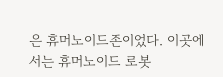은 휴머노이드존이었다. 이곳에서는 휴머노이드 로봇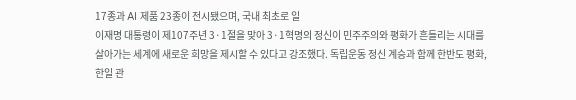17종과 AI 제품 23종이 전시됐으며, 국내 최초로 일
이재명 대통령이 제107주년 3·1절을 맞아 3·1혁명의 정신이 민주주의와 평화가 흔들리는 시대를 살아가는 세계에 새로운 희망을 제시할 수 있다고 강조했다. 독립운동 정신 계승과 함께 한반도 평화, 한일 관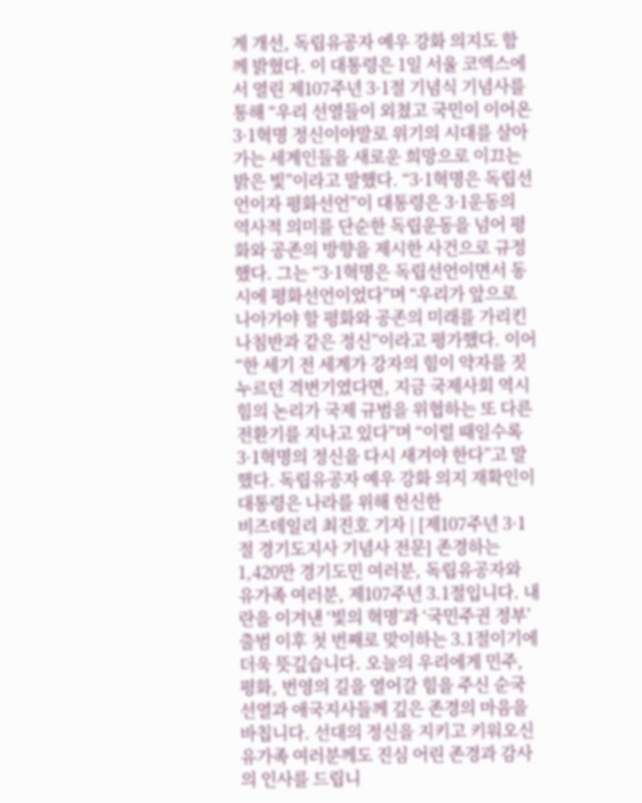계 개선, 독립유공자 예우 강화 의지도 함께 밝혔다. 이 대통령은 1일 서울 코엑스에서 열린 제107주년 3·1절 기념식 기념사를 통해 “우리 선열들이 외쳤고 국민이 이어온 3·1혁명 정신이야말로 위기의 시대를 살아가는 세계인들을 새로운 희망으로 이끄는 밝은 빛”이라고 말했다. “3·1혁명은 독립선언이자 평화선언”이 대통령은 3·1운동의 역사적 의미를 단순한 독립운동을 넘어 평화와 공존의 방향을 제시한 사건으로 규정했다. 그는 “3·1혁명은 독립선언이면서 동시에 평화선언이었다”며 “우리가 앞으로 나아가야 할 평화와 공존의 미래를 가리킨 나침반과 같은 정신”이라고 평가했다. 이어 “한 세기 전 세계가 강자의 힘이 약자를 짓누르던 격변기였다면, 지금 국제사회 역시 힘의 논리가 국제 규범을 위협하는 또 다른 전환기를 지나고 있다”며 “이럴 때일수록 3·1혁명의 정신을 다시 새겨야 한다”고 말했다. 독립유공자 예우 강화 의지 재확인이 대통령은 나라를 위해 헌신한
비즈데일리 최진호 기자 | [제107주년 3·1절 경기도지사 기념사 전문] 존경하는 1,420만 경기도민 여러분, 독립유공자와 유가족 여러분, 제107주년 3.1절입니다. 내란을 이겨낸 ‘빛의 혁명’과 ‘국민주권 정부’ 출범 이후 첫 번째로 맞이하는 3.1절이기에 더욱 뜻깊습니다. 오늘의 우리에게 민주, 평화, 번영의 길을 열어갈 힘을 주신 순국선열과 애국지사들께 깊은 존경의 마음을 바칩니다. 선대의 정신을 지키고 키워오신 유가족 여러분께도 진심 어린 존경과 감사의 인사를 드립니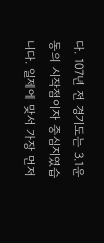다. 107년 전 경기도는 3.1운동의 시작점이자 중심지였습니다. 일제에 맞서 가장 먼저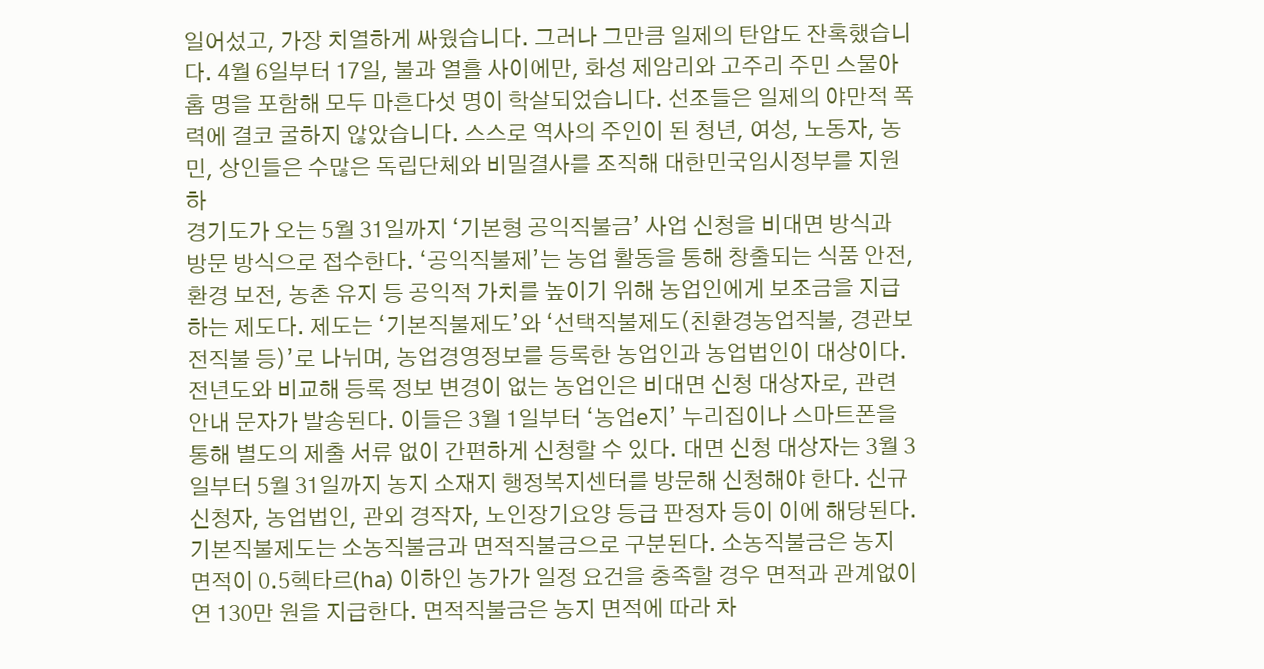일어섰고, 가장 치열하게 싸웠습니다. 그러나 그만큼 일제의 탄압도 잔혹했습니다. 4월 6일부터 17일, 불과 열흘 사이에만, 화성 제암리와 고주리 주민 스물아홉 명을 포함해 모두 마흔다섯 명이 학살되었습니다. 선조들은 일제의 야만적 폭력에 결코 굴하지 않았습니다. 스스로 역사의 주인이 된 청년, 여성, 노동자, 농민, 상인들은 수많은 독립단체와 비밀결사를 조직해 대한민국임시정부를 지원하
경기도가 오는 5월 31일까지 ‘기본형 공익직불금’ 사업 신청을 비대면 방식과 방문 방식으로 접수한다. ‘공익직불제’는 농업 활동을 통해 창출되는 식품 안전, 환경 보전, 농촌 유지 등 공익적 가치를 높이기 위해 농업인에게 보조금을 지급하는 제도다. 제도는 ‘기본직불제도’와 ‘선택직불제도(친환경농업직불, 경관보전직불 등)’로 나뉘며, 농업경영정보를 등록한 농업인과 농업법인이 대상이다. 전년도와 비교해 등록 정보 변경이 없는 농업인은 비대면 신청 대상자로, 관련 안내 문자가 발송된다. 이들은 3월 1일부터 ‘농업e지’ 누리집이나 스마트폰을 통해 별도의 제출 서류 없이 간편하게 신청할 수 있다. 대면 신청 대상자는 3월 3일부터 5월 31일까지 농지 소재지 행정복지센터를 방문해 신청해야 한다. 신규 신청자, 농업법인, 관외 경작자, 노인장기요양 등급 판정자 등이 이에 해당된다. 기본직불제도는 소농직불금과 면적직불금으로 구분된다. 소농직불금은 농지 면적이 0.5헥타르(ha) 이하인 농가가 일정 요건을 충족할 경우 면적과 관계없이 연 130만 원을 지급한다. 면적직불금은 농지 면적에 따라 차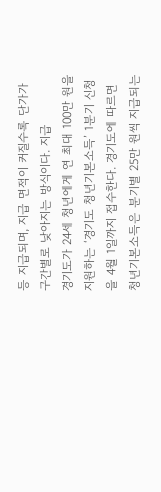등 지급되며, 지급 면적이 커질수록 단가가 구간별로 낮아지는 방식이다. 지급
경기도가 24세 청년에게 연 최대 100만 원을 지원하는 ‘경기도 청년기본소득’ 1분기 신청을 4월 1일까지 접수한다. 경기도에 따르면 청년기본소득은 분기별 25만 원씩 지급되는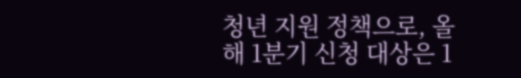청년 지원 정책으로, 올해 1분기 신청 대상은 1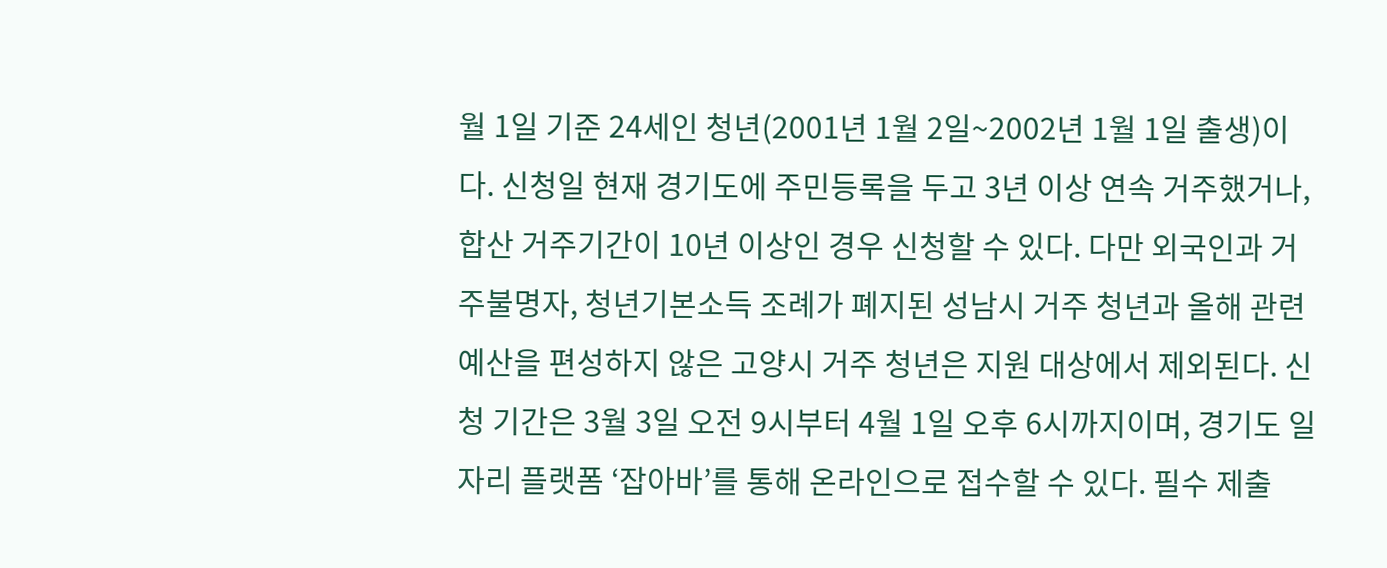월 1일 기준 24세인 청년(2001년 1월 2일~2002년 1월 1일 출생)이다. 신청일 현재 경기도에 주민등록을 두고 3년 이상 연속 거주했거나, 합산 거주기간이 10년 이상인 경우 신청할 수 있다. 다만 외국인과 거주불명자, 청년기본소득 조례가 폐지된 성남시 거주 청년과 올해 관련 예산을 편성하지 않은 고양시 거주 청년은 지원 대상에서 제외된다. 신청 기간은 3월 3일 오전 9시부터 4월 1일 오후 6시까지이며, 경기도 일자리 플랫폼 ‘잡아바’를 통해 온라인으로 접수할 수 있다. 필수 제출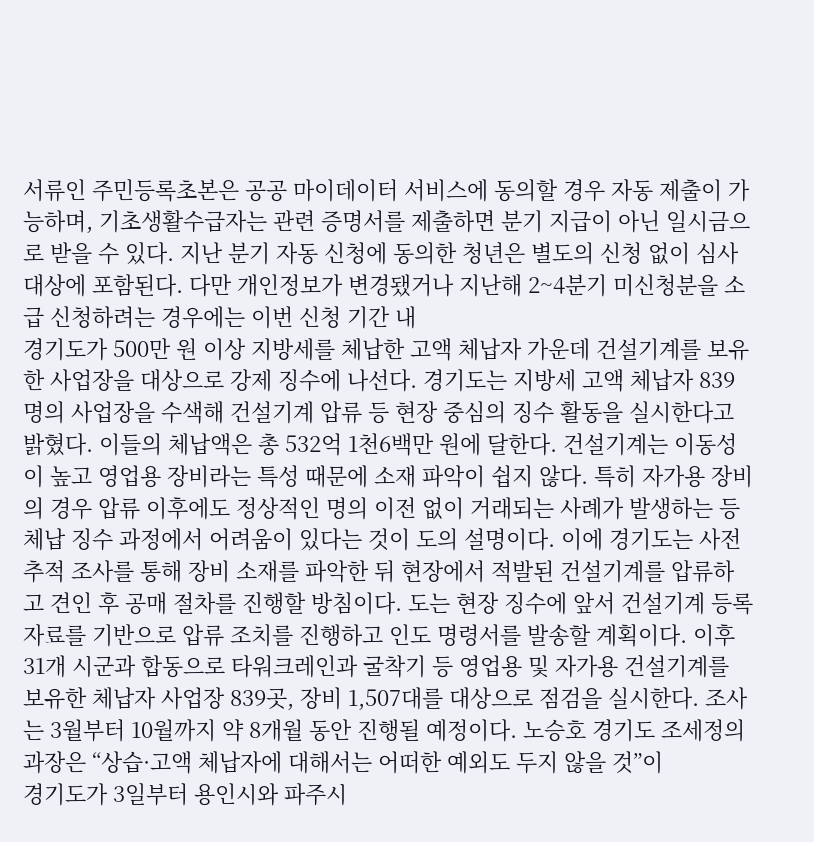서류인 주민등록초본은 공공 마이데이터 서비스에 동의할 경우 자동 제출이 가능하며, 기초생활수급자는 관련 증명서를 제출하면 분기 지급이 아닌 일시금으로 받을 수 있다. 지난 분기 자동 신청에 동의한 청년은 별도의 신청 없이 심사 대상에 포함된다. 다만 개인정보가 변경됐거나 지난해 2~4분기 미신청분을 소급 신청하려는 경우에는 이번 신청 기간 내
경기도가 500만 원 이상 지방세를 체납한 고액 체납자 가운데 건설기계를 보유한 사업장을 대상으로 강제 징수에 나선다. 경기도는 지방세 고액 체납자 839명의 사업장을 수색해 건설기계 압류 등 현장 중심의 징수 활동을 실시한다고 밝혔다. 이들의 체납액은 총 532억 1천6백만 원에 달한다. 건설기계는 이동성이 높고 영업용 장비라는 특성 때문에 소재 파악이 쉽지 않다. 특히 자가용 장비의 경우 압류 이후에도 정상적인 명의 이전 없이 거래되는 사례가 발생하는 등 체납 징수 과정에서 어려움이 있다는 것이 도의 설명이다. 이에 경기도는 사전 추적 조사를 통해 장비 소재를 파악한 뒤 현장에서 적발된 건설기계를 압류하고 견인 후 공매 절차를 진행할 방침이다. 도는 현장 징수에 앞서 건설기계 등록 자료를 기반으로 압류 조치를 진행하고 인도 명령서를 발송할 계획이다. 이후 31개 시군과 합동으로 타워크레인과 굴착기 등 영업용 및 자가용 건설기계를 보유한 체납자 사업장 839곳, 장비 1,507대를 대상으로 점검을 실시한다. 조사는 3월부터 10월까지 약 8개월 동안 진행될 예정이다. 노승호 경기도 조세정의과장은 “상습·고액 체납자에 대해서는 어떠한 예외도 두지 않을 것”이
경기도가 3일부터 용인시와 파주시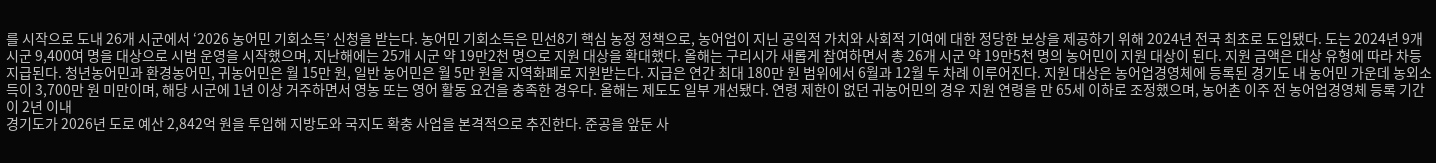를 시작으로 도내 26개 시군에서 ‘2026 농어민 기회소득’ 신청을 받는다. 농어민 기회소득은 민선8기 핵심 농정 정책으로, 농어업이 지닌 공익적 가치와 사회적 기여에 대한 정당한 보상을 제공하기 위해 2024년 전국 최초로 도입됐다. 도는 2024년 9개 시군 9,400여 명을 대상으로 시범 운영을 시작했으며, 지난해에는 25개 시군 약 19만2천 명으로 지원 대상을 확대했다. 올해는 구리시가 새롭게 참여하면서 총 26개 시군 약 19만5천 명의 농어민이 지원 대상이 된다. 지원 금액은 대상 유형에 따라 차등 지급된다. 청년농어민과 환경농어민, 귀농어민은 월 15만 원, 일반 농어민은 월 5만 원을 지역화폐로 지원받는다. 지급은 연간 최대 180만 원 범위에서 6월과 12월 두 차례 이루어진다. 지원 대상은 농어업경영체에 등록된 경기도 내 농어민 가운데 농외소득이 3,700만 원 미만이며, 해당 시군에 1년 이상 거주하면서 영농 또는 영어 활동 요건을 충족한 경우다. 올해는 제도도 일부 개선됐다. 연령 제한이 없던 귀농어민의 경우 지원 연령을 만 65세 이하로 조정했으며, 농어촌 이주 전 농어업경영체 등록 기간이 2년 이내
경기도가 2026년 도로 예산 2,842억 원을 투입해 지방도와 국지도 확충 사업을 본격적으로 추진한다. 준공을 앞둔 사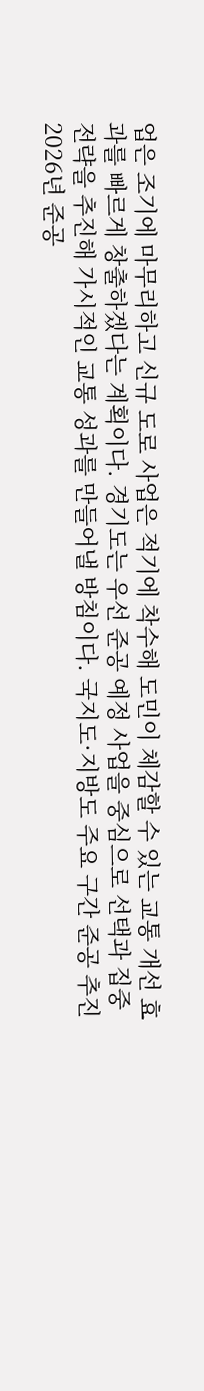업은 조기에 마무리하고 신규 도로 사업은 적기에 착수해 도민이 체감할 수 있는 교통 개선 효과를 빠르게 창출하겠다는 계획이다. 경기도는 우선 준공 예정 사업을 중심으로 선택과 집중 전략을 추진해 가시적인 교통 성과를 만들어낼 방침이다. 국지도·지방도 주요 구간 준공 추진2026년 준공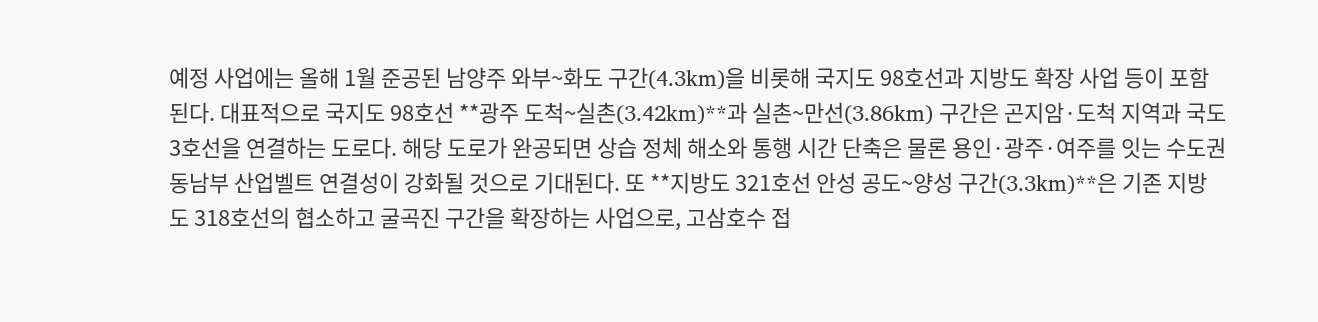예정 사업에는 올해 1월 준공된 남양주 와부~화도 구간(4.3km)을 비롯해 국지도 98호선과 지방도 확장 사업 등이 포함된다. 대표적으로 국지도 98호선 **광주 도척~실촌(3.42km)**과 실촌~만선(3.86km) 구간은 곤지암·도척 지역과 국도 3호선을 연결하는 도로다. 해당 도로가 완공되면 상습 정체 해소와 통행 시간 단축은 물론 용인·광주·여주를 잇는 수도권 동남부 산업벨트 연결성이 강화될 것으로 기대된다. 또 **지방도 321호선 안성 공도~양성 구간(3.3km)**은 기존 지방도 318호선의 협소하고 굴곡진 구간을 확장하는 사업으로, 고삼호수 접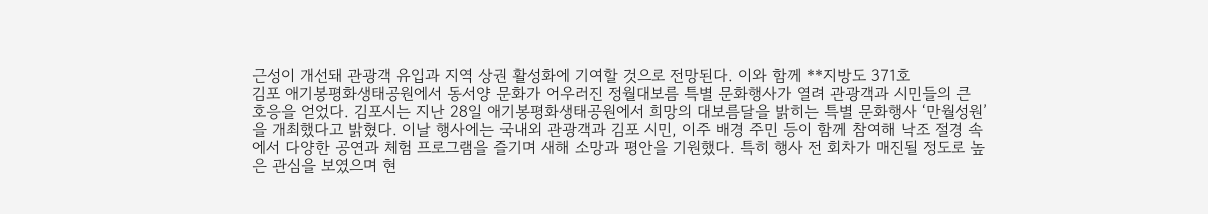근성이 개선돼 관광객 유입과 지역 상권 활성화에 기여할 것으로 전망된다. 이와 함께 **지방도 371호
김포 애기봉평화생태공원에서 동서양 문화가 어우러진 정월대보름 특별 문화행사가 열려 관광객과 시민들의 큰 호응을 얻었다. 김포시는 지난 28일 애기봉평화생태공원에서 희망의 대보름달을 밝히는 특별 문화행사 ‘만월성원’을 개최했다고 밝혔다. 이날 행사에는 국내외 관광객과 김포 시민, 이주 배경 주민 등이 함께 참여해 낙조 절경 속에서 다양한 공연과 체험 프로그램을 즐기며 새해 소망과 평안을 기원했다. 특히 행사 전 회차가 매진될 정도로 높은 관심을 보였으며 현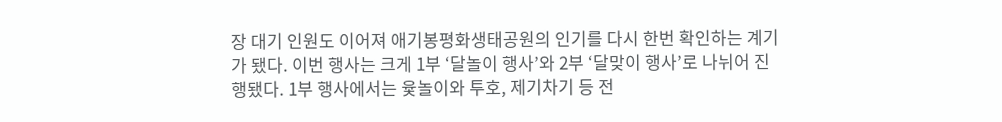장 대기 인원도 이어져 애기봉평화생태공원의 인기를 다시 한번 확인하는 계기가 됐다. 이번 행사는 크게 1부 ‘달놀이 행사’와 2부 ‘달맞이 행사’로 나뉘어 진행됐다. 1부 행사에서는 윷놀이와 투호, 제기차기 등 전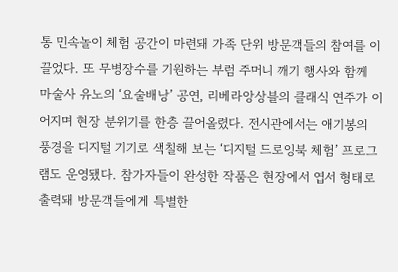통 민속놀이 체험 공간이 마련돼 가족 단위 방문객들의 참여를 이끌었다. 또 무병장수를 기원하는 부럼 주머니 깨기 행사와 함께 마술사 유노의 ‘요술배낭’ 공연, 리베라앙상블의 클래식 연주가 이어지며 현장 분위기를 한층 끌어올렸다. 전시관에서는 애기봉의 풍경을 디지털 기기로 색칠해 보는 ‘디지털 드로잉북 체험’ 프로그램도 운영됐다. 참가자들이 완성한 작품은 현장에서 엽서 형태로 출력돼 방문객들에게 특별한